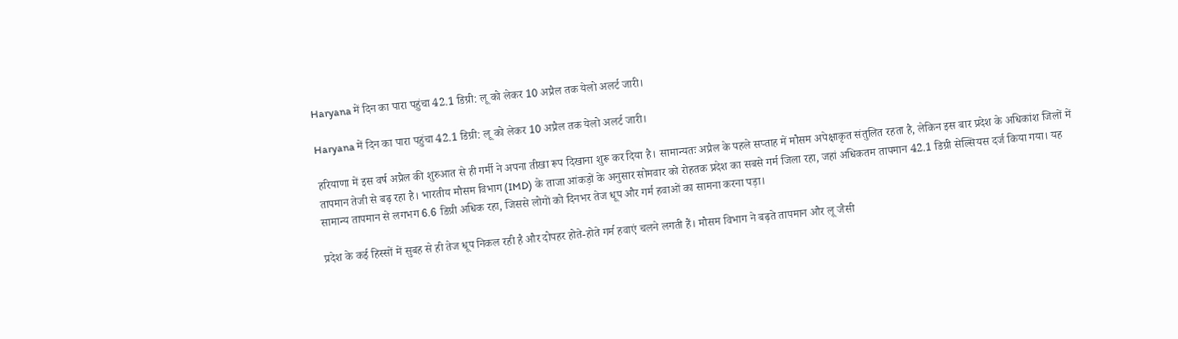Haryana में दिन का पारा पहुंचा 42.1 डिग्री: लू को लेकर 10 अप्रैल तक येलो अलर्ट जारी।

Haryana में दिन का पारा पहुंचा 42.1 डिग्री: लू को लेकर 10 अप्रैल तक येलो अलर्ट जारी।

हरियाणा में इस वर्ष अप्रैल की शुरुआत से ही गर्मी ने अपना तीखा रूप दिखाना शुरू कर दिया है। सामान्यतः अप्रैल के पहले सप्ताह में मौसम अपेक्षाकृत संतुलित रहता है, लेकिन इस बार प्रदेश के अधिकांश जिलों में तापमान तेजी से बढ़ रहा है। भारतीय मौसम विभाग (IMD) के ताजा आंकड़ों के अनुसार सोमवार को रोहतक प्रदेश का सबसे गर्म जिला रहा, जहां अधिकतम तापमान 42.1 डिग्री सेल्सियस दर्ज किया गया। यह सामान्य तापमान से लगभग 6.6 डिग्री अधिक रहा, जिससे लोगों को दिनभर तेज धूप और गर्म हवाओं का सामना करना पड़ा।

प्रदेश के कई हिस्सों में सुबह से ही तेज धूप निकल रही है और दोपहर होते-होते गर्म हवाएं चलने लगती हैं। मौसम विभाग ने बढ़ते तापमान और लू जैसी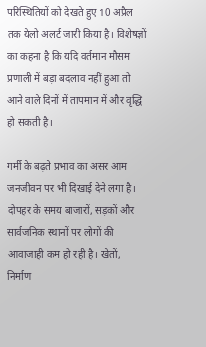परिस्थितियों को देखते हुए 10 अप्रैल तक येलो अलर्ट जारी किया है। विशेषज्ञों का कहना है कि यदि वर्तमान मौसम प्रणाली में बड़ा बदलाव नहीं हुआ तो आने वाले दिनों में तापमान में और वृद्धि हो सकती है।

गर्मी के बढ़ते प्रभाव का असर आम जनजीवन पर भी दिखाई देने लगा है। दोपहर के समय बाजारों, सड़कों और सार्वजनिक स्थानों पर लोगों की आवाजाही कम हो रही है। खेतों, निर्माण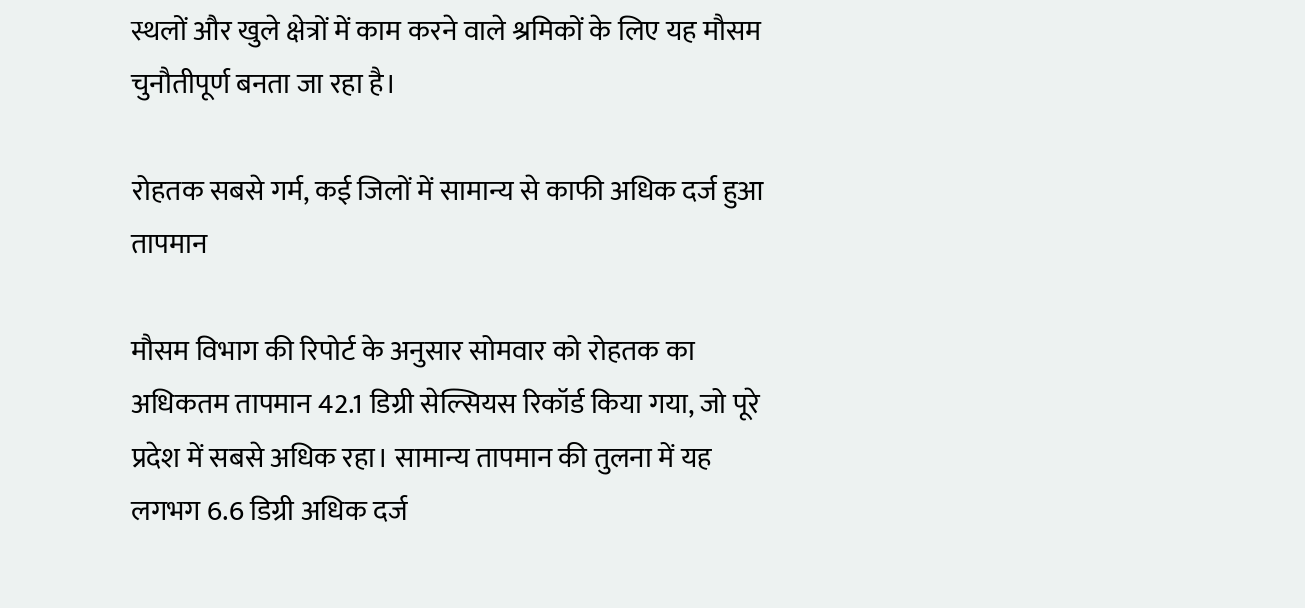स्थलों और खुले क्षेत्रों में काम करने वाले श्रमिकों के लिए यह मौसम चुनौतीपूर्ण बनता जा रहा है।

रोहतक सबसे गर्म, कई जिलों में सामान्य से काफी अधिक दर्ज हुआ तापमान

मौसम विभाग की रिपोर्ट के अनुसार सोमवार को रोहतक का अधिकतम तापमान 42.1 डिग्री सेल्सियस रिकॉर्ड किया गया, जो पूरे प्रदेश में सबसे अधिक रहा। सामान्य तापमान की तुलना में यह लगभग 6.6 डिग्री अधिक दर्ज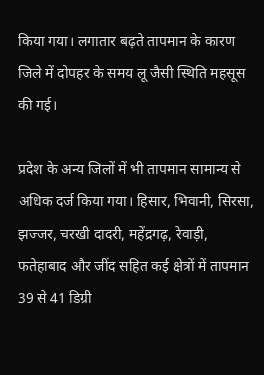किया गया। लगातार बढ़ते तापमान के कारण जिले में दोपहर के समय लू जैसी स्थिति महसूस की गई।

प्रदेश के अन्य जिलों में भी तापमान सामान्य से अधिक दर्ज किया गया। हिसार, भिवानी, सिरसा, झज्जर, चरखी दादरी, महेंद्रगढ़, रेवाड़ी, फतेहाबाद और जींद सहित कई क्षेत्रों में तापमान 39 से 41 डिग्री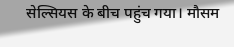सेल्सियस के बीच पहुंच गया। मौसम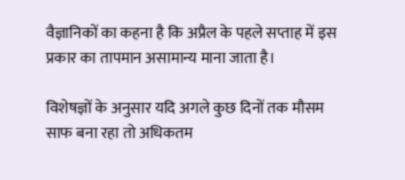वैज्ञानिकों का कहना है कि अप्रैल के पहले सप्ताह में इस प्रकार का तापमान असामान्य माना जाता है।

विशेषज्ञों के अनुसार यदि अगले कुछ दिनों तक मौसम साफ बना रहा तो अधिकतम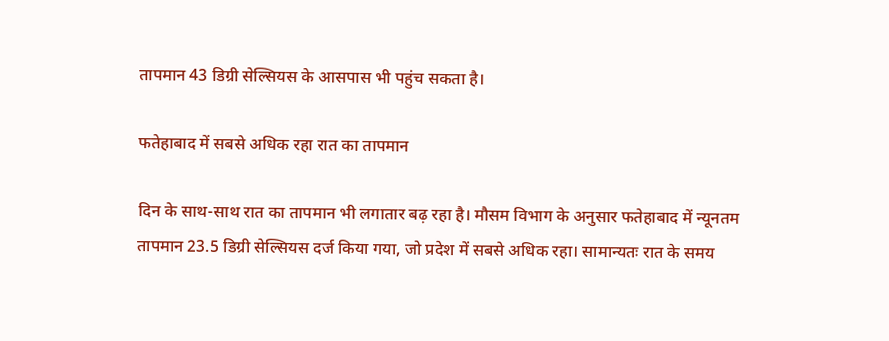तापमान 43 डिग्री सेल्सियस के आसपास भी पहुंच सकता है।

फतेहाबाद में सबसे अधिक रहा रात का तापमान

दिन के साथ-साथ रात का तापमान भी लगातार बढ़ रहा है। मौसम विभाग के अनुसार फतेहाबाद में न्यूनतम तापमान 23.5 डिग्री सेल्सियस दर्ज किया गया, जो प्रदेश में सबसे अधिक रहा। सामान्यतः रात के समय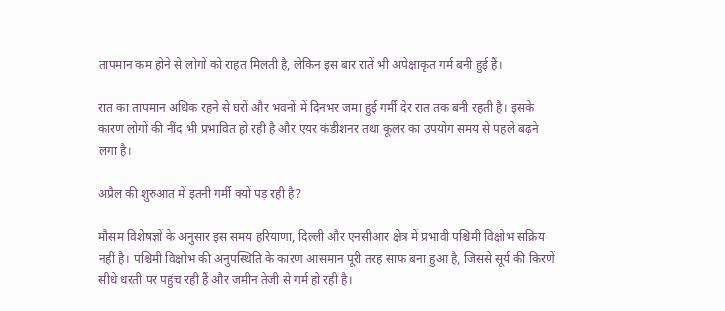तापमान कम होने से लोगों को राहत मिलती है, लेकिन इस बार रातें भी अपेक्षाकृत गर्म बनी हुई हैं।

रात का तापमान अधिक रहने से घरों और भवनों में दिनभर जमा हुई गर्मी देर रात तक बनी रहती है। इसके कारण लोगों की नींद भी प्रभावित हो रही है और एयर कंडीशनर तथा कूलर का उपयोग समय से पहले बढ़ने लगा है।

अप्रैल की शुरुआत में इतनी गर्मी क्यों पड़ रही है?

मौसम विशेषज्ञों के अनुसार इस समय हरियाणा, दिल्ली और एनसीआर क्षेत्र में प्रभावी पश्चिमी विक्षोभ सक्रिय नहीं है। पश्चिमी विक्षोभ की अनुपस्थिति के कारण आसमान पूरी तरह साफ बना हुआ है, जिससे सूर्य की किरणें सीधे धरती पर पहुंच रही हैं और जमीन तेजी से गर्म हो रही है।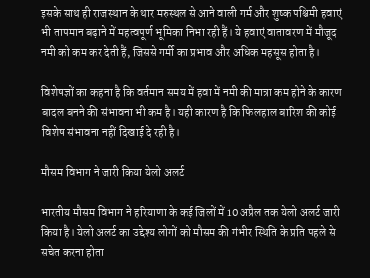इसके साथ ही राजस्थान के थार मरुस्थल से आने वाली गर्म और शुष्क पश्चिमी हवाएं भी तापमान बढ़ाने में महत्वपूर्ण भूमिका निभा रही हैं। ये हवाएं वातावरण में मौजूद नमी को कम कर देती हैं, जिससे गर्मी का प्रभाव और अधिक महसूस होता है।

विशेषज्ञों का कहना है कि वर्तमान समय में हवा में नमी की मात्रा कम होने के कारण बादल बनने की संभावना भी कम है। यही कारण है कि फिलहाल बारिश की कोई विशेष संभावना नहीं दिखाई दे रही है।

मौसम विभाग ने जारी किया येलो अलर्ट

भारतीय मौसम विभाग ने हरियाणा के कई जिलों में 10 अप्रैल तक येलो अलर्ट जारी किया है। येलो अलर्ट का उद्देश्य लोगों को मौसम की गंभीर स्थिति के प्रति पहले से सचेत करना होता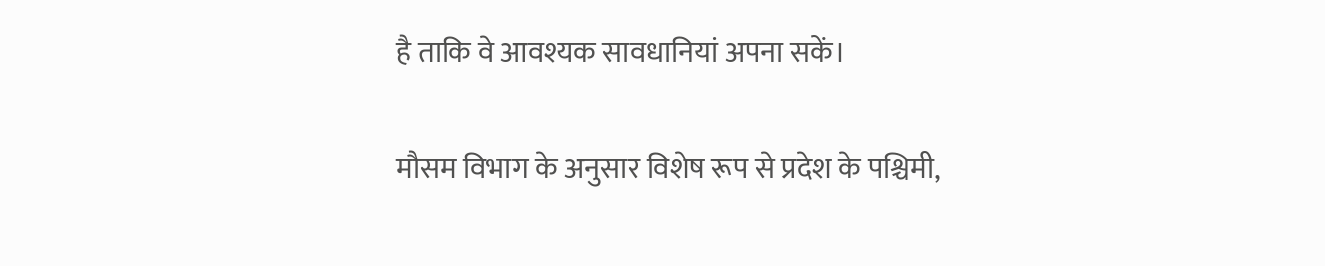है ताकि वे आवश्यक सावधानियां अपना सकें।

मौसम विभाग के अनुसार विशेष रूप से प्रदेश के पश्चिमी,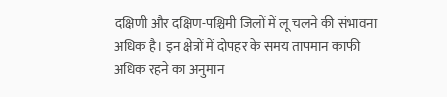दक्षिणी और दक्षिण-पश्चिमी जिलों में लू चलने की संभावना अधिक है। इन क्षेत्रों में दोपहर के समय तापमान काफी अधिक रहने का अनुमान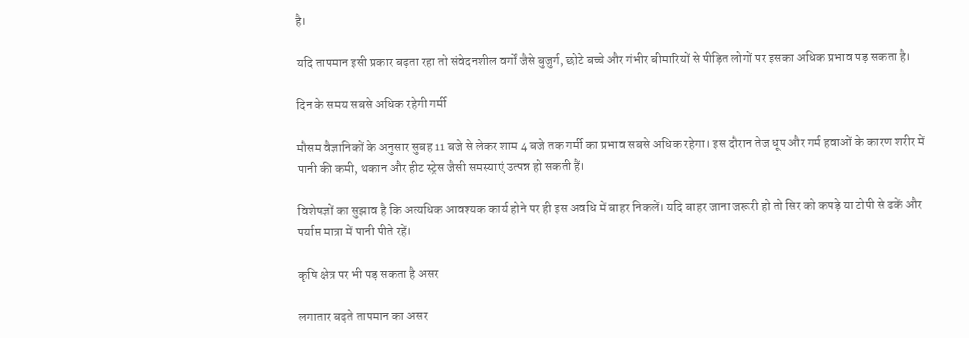है।

यदि तापमान इसी प्रकार बढ़ता रहा तो संवेदनशील वर्गों जैसे बुजुर्ग, छोटे बच्चे और गंभीर बीमारियों से पीड़ित लोगों पर इसका अधिक प्रभाव पड़ सकता है।

दिन के समय सबसे अधिक रहेगी गर्मी

मौसम वैज्ञानिकों के अनुसार सुबह 11 बजे से लेकर शाम 4 बजे तक गर्मी का प्रभाव सबसे अधिक रहेगा। इस दौरान तेज धूप और गर्म हवाओं के कारण शरीर में पानी की कमी, थकान और हीट स्ट्रेस जैसी समस्याएं उत्पन्न हो सकती हैं।

विशेषज्ञों का सुझाव है कि अत्यधिक आवश्यक कार्य होने पर ही इस अवधि में बाहर निकलें। यदि बाहर जाना जरूरी हो तो सिर को कपड़े या टोपी से ढकें और पर्याप्त मात्रा में पानी पीते रहें।

कृषि क्षेत्र पर भी पड़ सकता है असर

लगातार बढ़ते तापमान का असर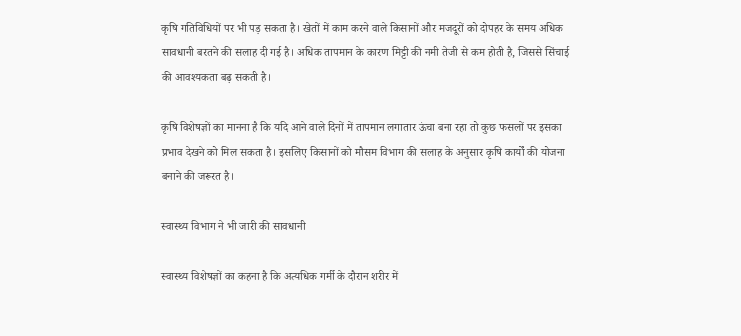कृषि गतिविधियों पर भी पड़ सकता है। खेतों में काम करने वाले किसानों और मजदूरों को दोपहर के समय अधिक सावधानी बरतने की सलाह दी गई है। अधिक तापमान के कारण मिट्टी की नमी तेजी से कम होती है, जिससे सिंचाई की आवश्यकता बढ़ सकती है।

कृषि विशेषज्ञों का मानना है कि यदि आने वाले दिनों में तापमान लगातार ऊंचा बना रहा तो कुछ फसलों पर इसका प्रभाव देखने को मिल सकता है। इसलिए किसानों को मौसम विभाग की सलाह के अनुसार कृषि कार्यों की योजना बनाने की जरूरत है।

स्वास्थ्य विभाग ने भी जारी की सावधानी

स्वास्थ्य विशेषज्ञों का कहना है कि अत्यधिक गर्मी के दौरान शरीर में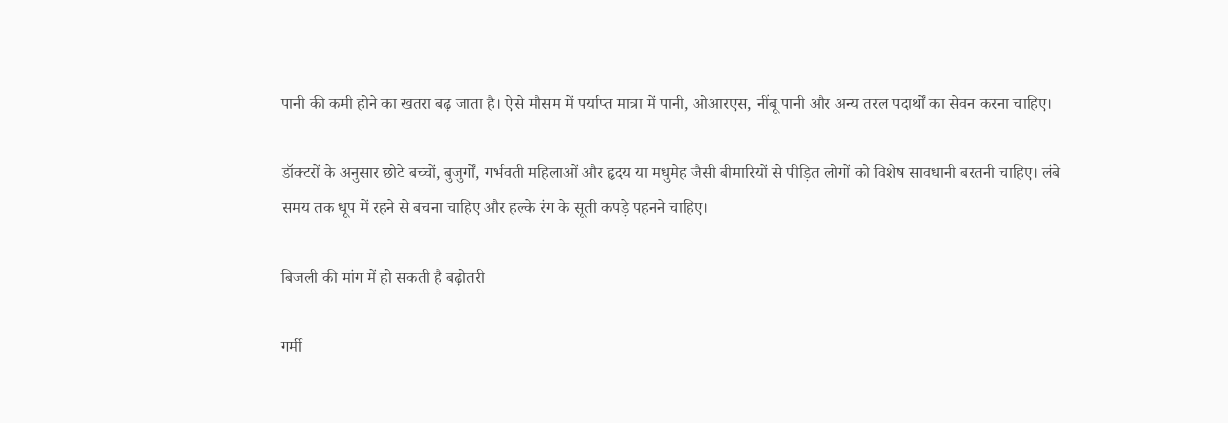पानी की कमी होने का खतरा बढ़ जाता है। ऐसे मौसम में पर्याप्त मात्रा में पानी, ओआरएस, नींबू पानी और अन्य तरल पदार्थों का सेवन करना चाहिए।

डॉक्टरों के अनुसार छोटे बच्चों, बुजुर्गों, गर्भवती महिलाओं और हृदय या मधुमेह जैसी बीमारियों से पीड़ित लोगों को विशेष सावधानी बरतनी चाहिए। लंबे समय तक धूप में रहने से बचना चाहिए और हल्के रंग के सूती कपड़े पहनने चाहिए।

बिजली की मांग में हो सकती है बढ़ोतरी

गर्मी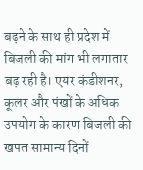बढ़ने के साथ ही प्रदेश में बिजली की मांग भी लगातार बढ़ रही है। एयर कंडीशनर, कूलर और पंखों के अधिक उपयोग के कारण बिजली की खपत सामान्य दिनों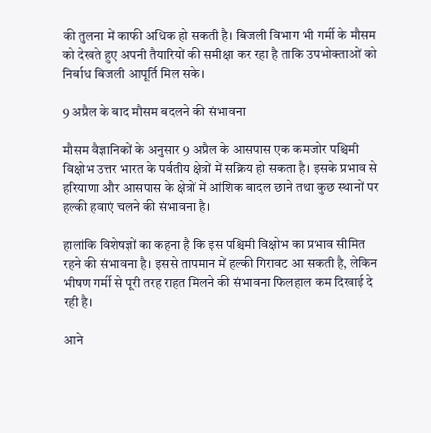की तुलना में काफी अधिक हो सकती है। बिजली विभाग भी गर्मी के मौसम को देखते हुए अपनी तैयारियों की समीक्षा कर रहा है ताकि उपभोक्ताओं को निर्बाध बिजली आपूर्ति मिल सके।

9 अप्रैल के बाद मौसम बदलने की संभावना

मौसम वैज्ञानिकों के अनुसार 9 अप्रैल के आसपास एक कमजोर पश्चिमी विक्षोभ उत्तर भारत के पर्वतीय क्षेत्रों में सक्रिय हो सकता है। इसके प्रभाव से हरियाणा और आसपास के क्षेत्रों में आंशिक बादल छाने तथा कुछ स्थानों पर हल्की हवाएं चलने की संभावना है।

हालांकि विशेषज्ञों का कहना है कि इस पश्चिमी विक्षोभ का प्रभाव सीमित रहने की संभावना है। इससे तापमान में हल्की गिरावट आ सकती है, लेकिन भीषण गर्मी से पूरी तरह राहत मिलने की संभावना फिलहाल कम दिखाई दे रही है।

आने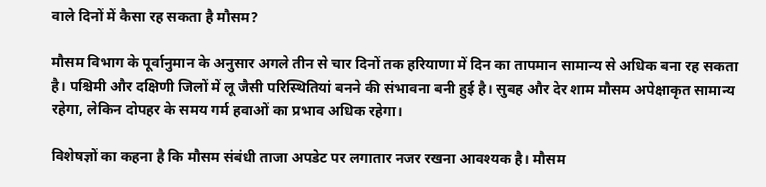वाले दिनों में कैसा रह सकता है मौसम?

मौसम विभाग के पूर्वानुमान के अनुसार अगले तीन से चार दिनों तक हरियाणा में दिन का तापमान सामान्य से अधिक बना रह सकता है। पश्चिमी और दक्षिणी जिलों में लू जैसी परिस्थितियां बनने की संभावना बनी हुई है। सुबह और देर शाम मौसम अपेक्षाकृत सामान्य रहेगा, लेकिन दोपहर के समय गर्म हवाओं का प्रभाव अधिक रहेगा।

विशेषज्ञों का कहना है कि मौसम संबंधी ताजा अपडेट पर लगातार नजर रखना आवश्यक है। मौसम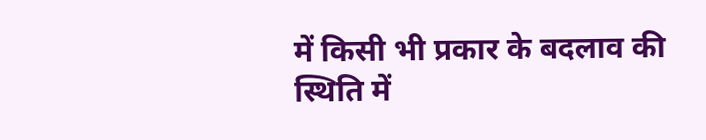में किसी भी प्रकार के बदलाव की स्थिति में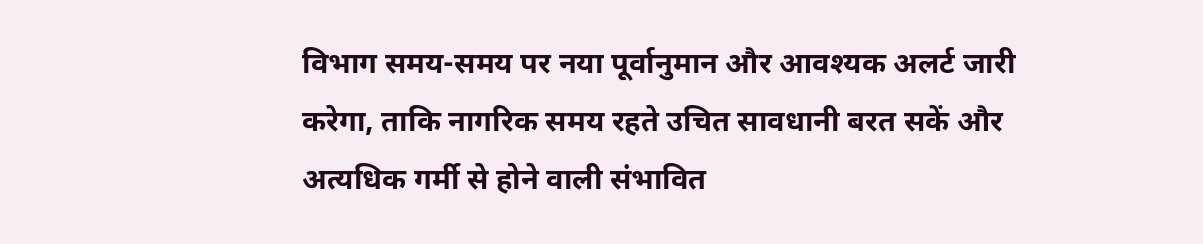विभाग समय-समय पर नया पूर्वानुमान और आवश्यक अलर्ट जारी करेगा, ताकि नागरिक समय रहते उचित सावधानी बरत सकें और अत्यधिक गर्मी से होने वाली संभावित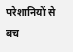परेशानियों से बच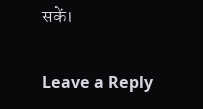सकें।

Leave a Reply